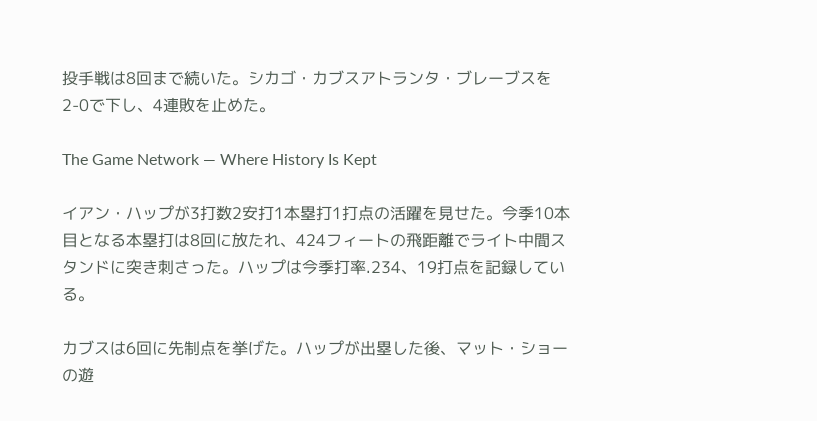投手戦は8回まで続いた。シカゴ・カブスアトランタ・ブレーブスを2-0で下し、4連敗を止めた。

The Game Network — Where History Is Kept

イアン・ハップが3打数2安打1本塁打1打点の活躍を見せた。今季10本目となる本塁打は8回に放たれ、424フィートの飛距離でライト中間スタンドに突き刺さった。ハップは今季打率.234、19打点を記録している。

カブスは6回に先制点を挙げた。ハップが出塁した後、マット・ショーの遊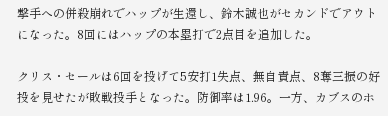撃手への併殺崩れでハップが生還し、鈴木誠也がセカンドでアウトになった。8回にはハップの本塁打で2点目を追加した。

クリス・セールは6回を投げて5安打1失点、無自責点、8奪三振の好投を見せたが敗戦投手となった。防御率は1.96。一方、カブスのホ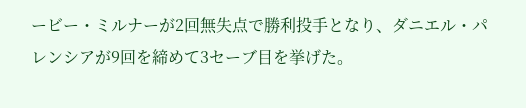ービー・ミルナーが2回無失点で勝利投手となり、ダニエル・パレンシアが9回を締めて3セーブ目を挙げた。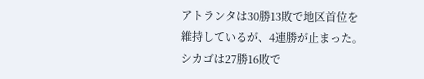アトランタは30勝13敗で地区首位を維持しているが、4連勝が止まった。シカゴは27勝16敗で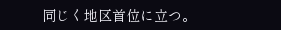同じく地区首位に立つ。